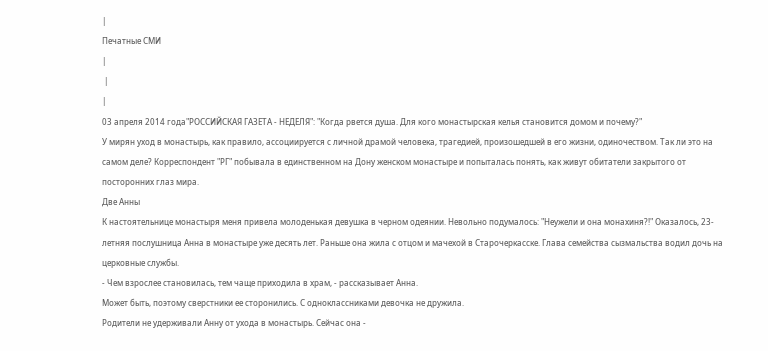|
Печатные СМИ
|
 |
|
03 апреля 2014 года"РОССИЙСКАЯ ГАЗЕТА - НЕДЕЛЯ": "Когда рвется душа. Для кого монастырская келья становится домом и почему?"
У мирян уход в монастырь, как правило, ассоциируется с личной драмой человека, трагедией, произошедшей в его жизни, одиночеством. Так ли это на самом деле? Корреспондент "РГ" побывала в единственном на Дону женском монастыре и попыталась понять, как живут обитатели закрытого от посторонних глаз мира.
Две Анны
К настоятельнице монастыря меня привела молоденькая девушка в черном одеянии. Невольно подумалось: "Неужели и она монахиня?!" Оказалось, 23-летняя послушница Анна в монастыре уже десять лет. Раньше она жила с отцом и мачехой в Старочеркасске. Глава семейства сызмальства водил дочь на церковные службы.
- Чем взрослее становилась, тем чаще приходила в храм, - рассказывает Анна.
Может быть, поэтому сверстники ее сторонились. С одноклассниками девочка не дружила.
Родители не удерживали Анну от ухода в монастырь. Сейчас она -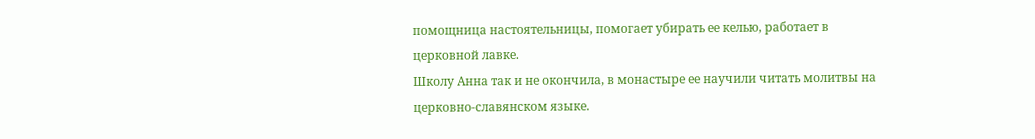помощница настоятельницы, помогает убирать ее келью, работает в церковной лавке.
Школу Анна так и не окончила, в монастыре ее научили читать молитвы на церковно-славянском языке.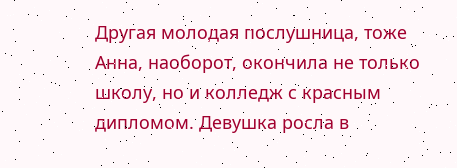Другая молодая послушница, тоже Анна, наоборот, окончила не только школу, но и колледж с красным дипломом. Девушка росла в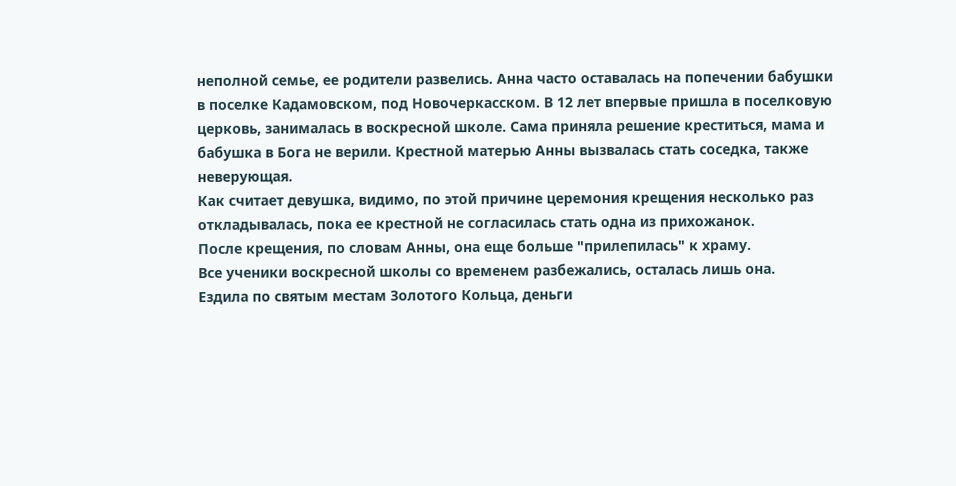неполной семье, ее родители развелись. Анна часто оставалась на попечении бабушки в поселке Кадамовском, под Новочеркасском. В 12 лет впервые пришла в поселковую церковь, занималась в воскресной школе. Сама приняла решение креститься, мама и бабушка в Бога не верили. Крестной матерью Анны вызвалась стать соседка, также неверующая.
Как считает девушка, видимо, по этой причине церемония крещения несколько раз откладывалась, пока ее крестной не согласилась стать одна из прихожанок.
После крещения, по словам Анны, она еще больше "прилепилась" к храму.
Все ученики воскресной школы со временем разбежались, осталась лишь она.
Ездила по святым местам Золотого Кольца, деньги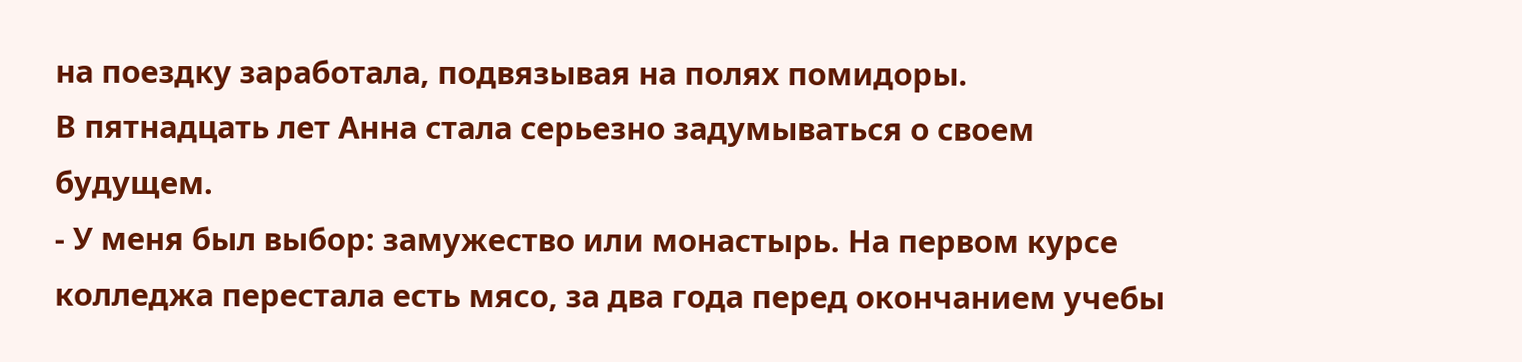на поездку заработала, подвязывая на полях помидоры.
В пятнадцать лет Анна стала серьезно задумываться о своем будущем.
- У меня был выбор: замужество или монастырь. На первом курсе колледжа перестала есть мясо, за два года перед окончанием учебы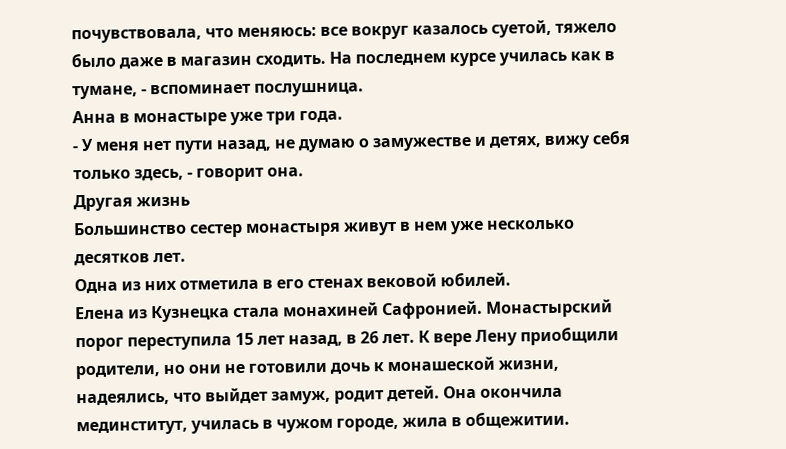почувствовала, что меняюсь: все вокруг казалось суетой, тяжело было даже в магазин сходить. На последнем курсе училась как в тумане, - вспоминает послушница.
Анна в монастыре уже три года.
- У меня нет пути назад, не думаю о замужестве и детях, вижу себя только здесь, - говорит она.
Другая жизнь
Большинство сестер монастыря живут в нем уже несколько десятков лет.
Одна из них отметила в его стенах вековой юбилей.
Елена из Кузнецка стала монахиней Сафронией. Монастырский порог переступила 15 лет назад, в 26 лет. К вере Лену приобщили родители, но они не готовили дочь к монашеской жизни, надеялись, что выйдет замуж, родит детей. Она окончила мединститут, училась в чужом городе, жила в общежитии.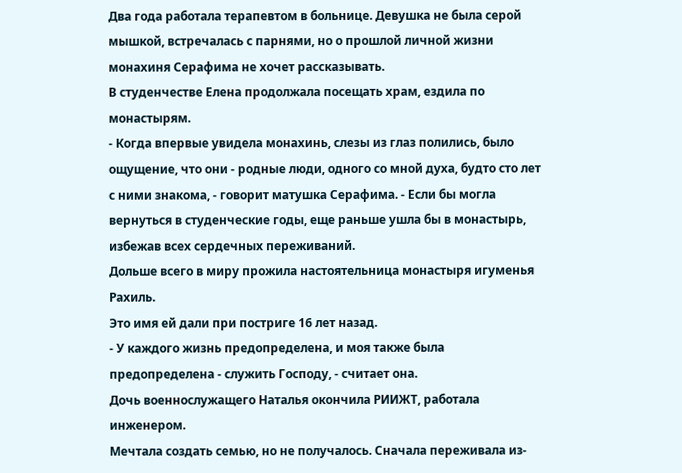Два года работала терапевтом в больнице. Девушка не была серой мышкой, встречалась с парнями, но о прошлой личной жизни монахиня Серафима не хочет рассказывать.
В студенчестве Елена продолжала посещать храм, ездила по монастырям.
- Когда впервые увидела монахинь, слезы из глаз полились, было ощущение, что они - родные люди, одного со мной духа, будто сто лет с ними знакома, - говорит матушка Серафима. - Если бы могла вернуться в студенческие годы, еще раньше ушла бы в монастырь, избежав всех сердечных переживаний.
Дольше всего в миру прожила настоятельница монастыря игуменья Рахиль.
Это имя ей дали при постриге 16 лет назад.
- У каждого жизнь предопределена, и моя также была предопределена - служить Господу, - считает она.
Дочь военнослужащего Наталья окончила РИИЖТ, работала инженером.
Мечтала создать семью, но не получалось. Сначала переживала из-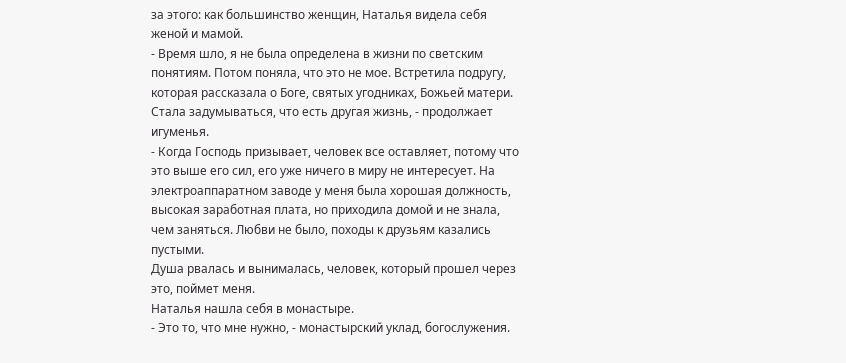за этого: как большинство женщин, Наталья видела себя женой и мамой.
- Время шло, я не была определена в жизни по светским понятиям. Потом поняла, что это не мое. Встретила подругу, которая рассказала о Боге, святых угодниках, Божьей матери. Стала задумываться, что есть другая жизнь, - продолжает игуменья.
- Когда Господь призывает, человек все оставляет, потому что это выше его сил, его уже ничего в миру не интересует. На электроаппаратном заводе у меня была хорошая должность, высокая заработная плата, но приходила домой и не знала, чем заняться. Любви не было, походы к друзьям казались пустыми.
Душа рвалась и вынималась, человек, который прошел через это, поймет меня.
Наталья нашла себя в монастыре.
- Это то, что мне нужно, - монастырский уклад, богослужения.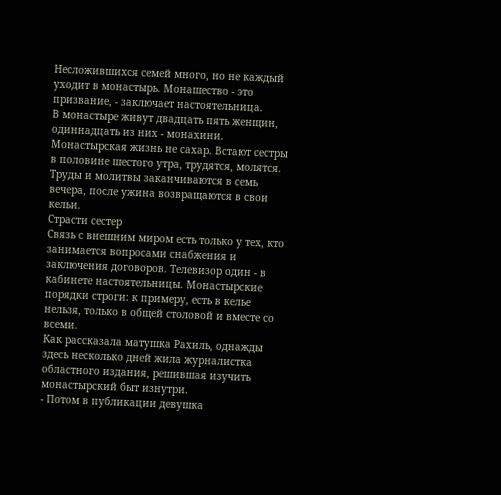Несложившихся семей много, но не каждый уходит в монастырь. Монашество - это призвание, - заключает настоятельница.
В монастыре живут двадцать пять женщин, одиннадцать из них - монахини. Монастырская жизнь не сахар. Встают сестры в половине шестого утра, трудятся, молятся. Труды и молитвы заканчиваются в семь вечера, после ужина возвращаются в свои кельи.
Страсти сестер
Связь с внешним миром есть только у тех, кто занимается вопросами снабжения и заключения договоров. Телевизор один - в кабинете настоятельницы. Монастырские порядки строги: к примеру, есть в келье нельзя, только в общей столовой и вместе со всеми.
Как рассказала матушка Рахиль, однажды здесь несколько дней жила журналистка областного издания, решившая изучить монастырский быт изнутри.
- Потом в публикации девушка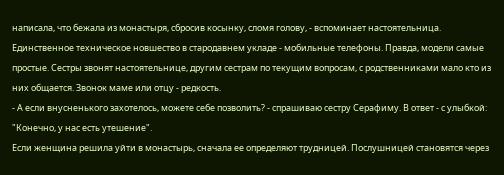написала, что бежала из монастыря, сбросив косынку, сломя голову, - вспоминает настоятельница.
Единственное техническое новшество в стародавнем укладе - мобильные телефоны. Правда, модели самые простые. Сестры звонят настоятельнице, другим сестрам по текущим вопросам, с родственниками мало кто из них общается. Звонок маме или отцу - редкость.
- А если внусненького захотелось, можете себе позволить? - спрашиваю сестру Серафиму. В ответ - с улыбкой: "Конечно, у нас есть утешение".
Если женщина решила уйти в монастырь, сначала ее определяют трудницей. Послушницей становятся через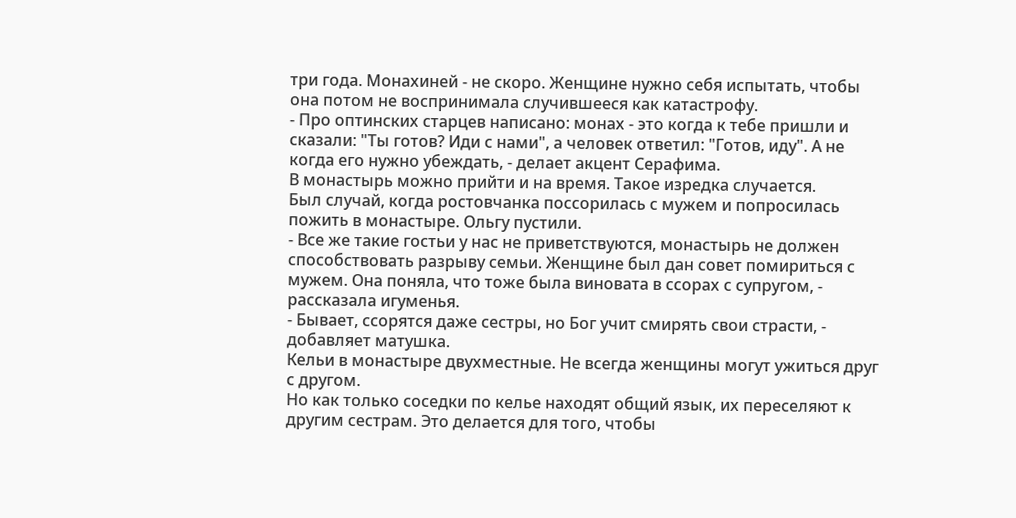три года. Монахиней - не скоро. Женщине нужно себя испытать, чтобы она потом не воспринимала случившееся как катастрофу.
- Про оптинских старцев написано: монах - это когда к тебе пришли и сказали: "Ты готов? Иди с нами", а человек ответил: "Готов, иду". А не когда его нужно убеждать, - делает акцент Серафима.
В монастырь можно прийти и на время. Такое изредка случается.
Был случай, когда ростовчанка поссорилась с мужем и попросилась пожить в монастыре. Ольгу пустили.
- Все же такие гостьи у нас не приветствуются, монастырь не должен способствовать разрыву семьи. Женщине был дан совет помириться с мужем. Она поняла, что тоже была виновата в ссорах с супругом, - рассказала игуменья.
- Бывает, ссорятся даже сестры, но Бог учит смирять свои страсти, - добавляет матушка.
Кельи в монастыре двухместные. Не всегда женщины могут ужиться друг с другом.
Но как только соседки по келье находят общий язык, их переселяют к другим сестрам. Это делается для того, чтобы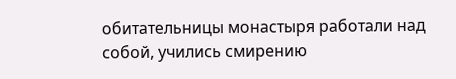обитательницы монастыря работали над собой, учились смирению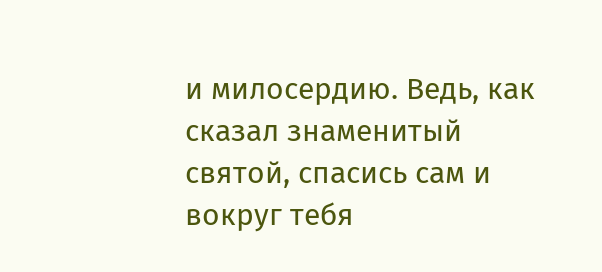и милосердию. Ведь, как сказал знаменитый святой, спасись сам и вокруг тебя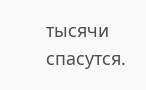тысячи спасутся.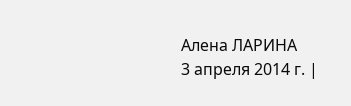Алена ЛАРИНА
3 апреля 2014 г. |